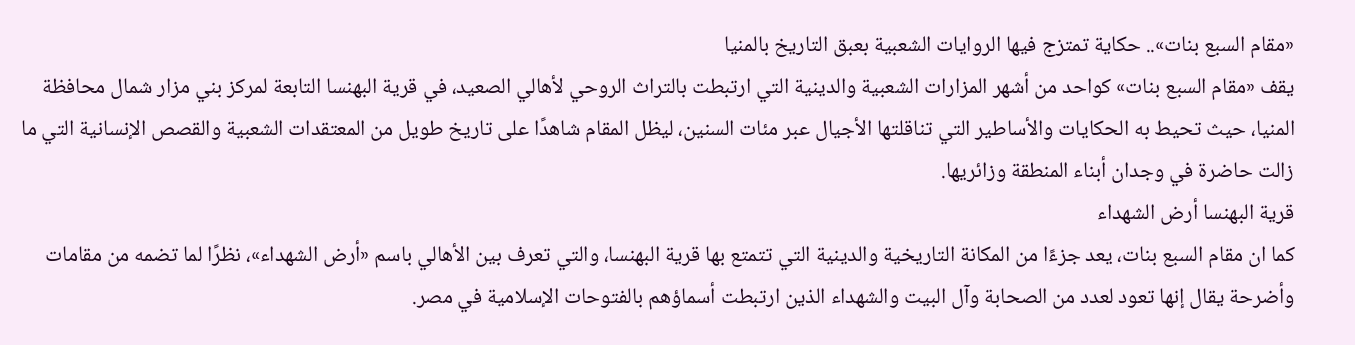«مقام السبع بنات».. حكاية تمتزج فيها الروايات الشعبية بعبق التاريخ بالمنيا
يقف «مقام السبع بنات» كواحد من أشهر المزارات الشعبية والدينية التي ارتبطت بالتراث الروحي لأهالي الصعيد، في قرية البهنسا التابعة لمركز بني مزار شمال محافظة المنيا، حيث تحيط به الحكايات والأساطير التي تناقلتها الأجيال عبر مئات السنين، ليظل المقام شاهدًا على تاريخ طويل من المعتقدات الشعبية والقصص الإنسانية التي ما زالت حاضرة في وجدان أبناء المنطقة وزائريها.
قرية البهنسا أرض الشهداء
كما ان مقام السبع بنات، يعد جزءًا من المكانة التاريخية والدينية التي تتمتع بها قرية البهنسا، والتي تعرف بين الأهالي باسم «أرض الشهداء»، نظرًا لما تضمه من مقامات وأضرحة يقال إنها تعود لعدد من الصحابة وآل البيت والشهداء الذين ارتبطت أسماؤهم بالفتوحات الإسلامية في مصر.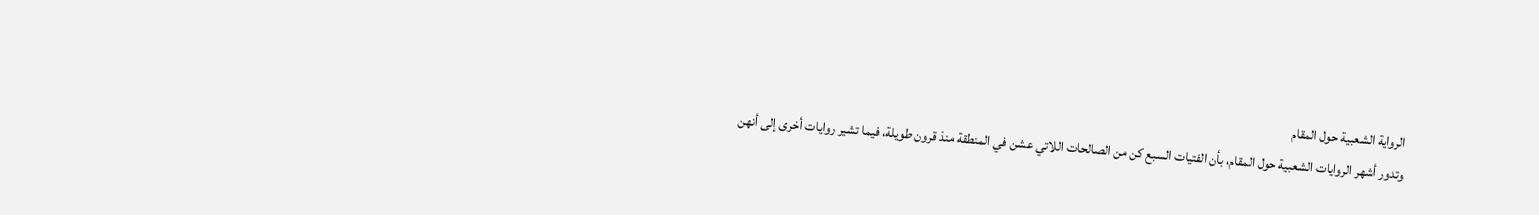الرواية الشعبية حول المقام
وتدور أشهر الروايات الشعبية حول المقام، بأن الفتيات السبع كن من الصالحات اللاتي عشن في المنطقة منذ قرون طويلة، فيما تشير روايات أخرى إلى أنهن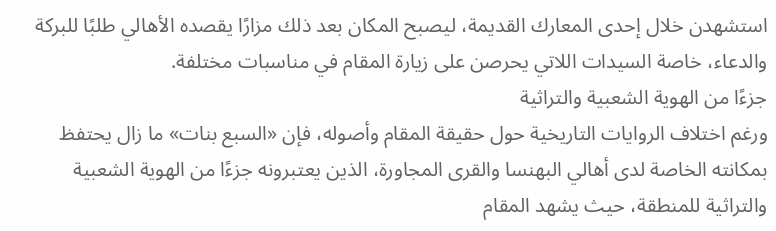استشهدن خلال إحدى المعارك القديمة، ليصبح المكان بعد ذلك مزارًا يقصده الأهالي طلبًا للبركة والدعاء، خاصة السيدات اللاتي يحرصن على زيارة المقام في مناسبات مختلفة.
جزءًا من الهوية الشعبية والتراثية
ورغم اختلاف الروايات التاريخية حول حقيقة المقام وأصوله، فإن «السبع بنات» ما زال يحتفظ بمكانته الخاصة لدى أهالي البهنسا والقرى المجاورة، الذين يعتبرونه جزءًا من الهوية الشعبية والتراثية للمنطقة، حيث يشهد المقام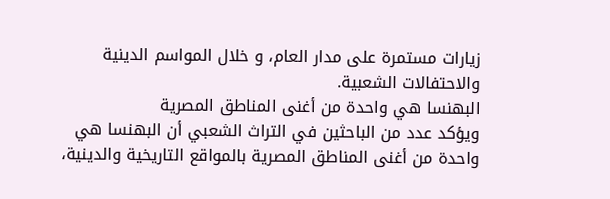زيارات مستمرة على مدار العام، و خلال المواسم الدينية والاحتفالات الشعبية.
البهنسا هي واحدة من أغنى المناطق المصرية
ويؤكد عدد من الباحثين في التراث الشعبي أن البهنسا هي واحدة من أغنى المناطق المصرية بالمواقع التاريخية والدينية،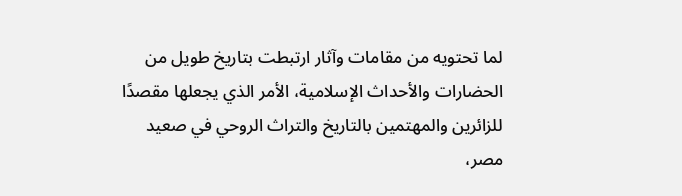لما تحتويه من مقامات وآثار ارتبطت بتاريخ طويل من الحضارات والأحداث الإسلامية، الأمر الذي يجعلها مقصدًا للزائرين والمهتمين بالتاريخ والتراث الروحي في صعيد مصر،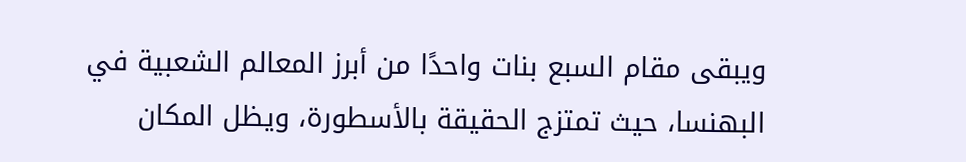ويبقى مقام السبع بنات واحدًا من أبرز المعالم الشعبية في البهنسا، حيث تمتزج الحقيقة بالأسطورة، ويظل المكان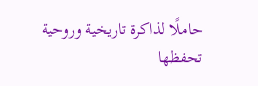حاملًا لذاكرة تاريخية وروحية تحفظها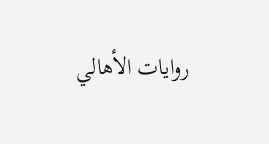روايات الأهالي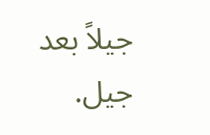جيلاً بعد جيل.